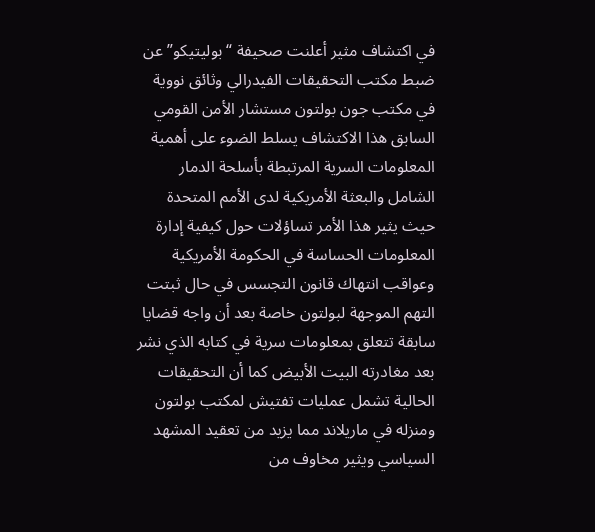في اكتشاف مثير أعلنت صحيفة “بوليتيكو” عن ضبط مكتب التحقيقات الفيدرالي وثائق نووية في مكتب جون بولتون مستشار الأمن القومي السابق هذا الاكتشاف يسلط الضوء على أهمية المعلومات السرية المرتبطة بأسلحة الدمار الشامل والبعثة الأمريكية لدى الأمم المتحدة حيث يثير هذا الأمر تساؤلات حول كيفية إدارة المعلومات الحساسة في الحكومة الأمريكية وعواقب انتهاك قانون التجسس في حال ثبتت التهم الموجهة لبولتون خاصة بعد أن واجه قضايا سابقة تتعلق بمعلومات سرية في كتابه الذي نشر بعد مغادرته البيت الأبيض كما أن التحقيقات الحالية تشمل عمليات تفتيش لمكتب بولتون ومنزله في ماريلاند مما يزيد من تعقيد المشهد السياسي ويثير مخاوف من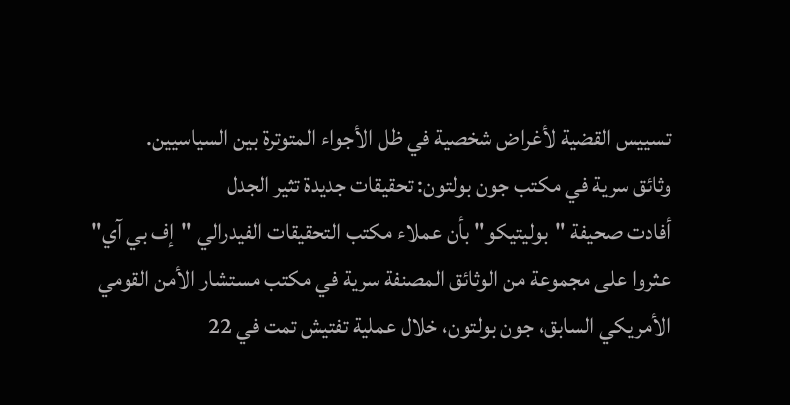تسييس القضية لأغراض شخصية في ظل الأجواء المتوترة بين السياسيين.
وثائق سرية في مكتب جون بولتون: تحقيقات جديدة تثير الجدل
أفادت صحيفة "بوليتيكو" بأن عملاء مكتب التحقيقات الفيدرالي "إف بي آي" عثروا على مجموعة من الوثائق المصنفة سرية في مكتب مستشار الأمن القومي الأمريكي السابق، جون بولتون، خلال عملية تفتيش تمت في 22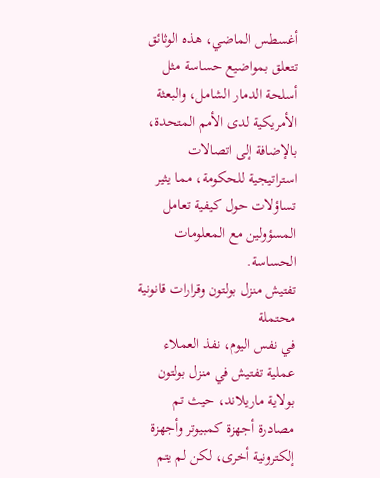أغسطس الماضي، هذه الوثائق تتعلق بمواضيع حساسة مثل أسلحة الدمار الشامل، والبعثة الأمريكية لدى الأمم المتحدة، بالإضافة إلى اتصالات استراتيجية للحكومة، مما يثير تساؤلات حول كيفية تعامل المسؤولين مع المعلومات الحساسة.
تفتيش منزل بولتون وقرارات قانونية محتملة
في نفس اليوم، نفذ العملاء عملية تفتيش في منزل بولتون بولاية ماريلاند، حيث تم مصادرة أجهزة كمبيوتر وأجهزة إلكترونية أخرى، لكن لم يتم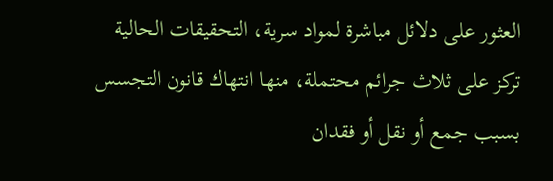العثور على دلائل مباشرة لمواد سرية، التحقيقات الحالية تركز على ثلاث جرائم محتملة، منها انتهاك قانون التجسس بسبب جمع أو نقل أو فقدان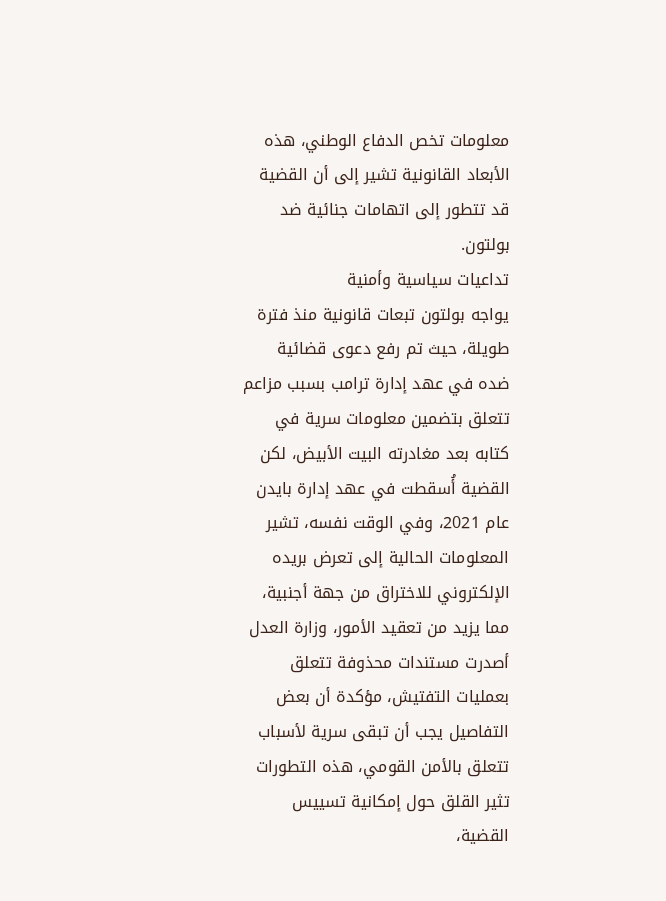معلومات تخص الدفاع الوطني، هذه الأبعاد القانونية تشير إلى أن القضية قد تتطور إلى اتهامات جنائية ضد بولتون.
تداعيات سياسية وأمنية
يواجه بولتون تبعات قانونية منذ فترة طويلة، حيث تم رفع دعوى قضائية ضده في عهد إدارة ترامب بسبب مزاعم تتعلق بتضمين معلومات سرية في كتابه بعد مغادرته البيت الأبيض، لكن القضية أُسقطت في عهد إدارة بايدن عام 2021، وفي الوقت نفسه، تشير المعلومات الحالية إلى تعرض بريده الإلكتروني للاختراق من جهة أجنبية، مما يزيد من تعقيد الأمور، وزارة العدل أصدرت مستندات محذوفة تتعلق بعمليات التفتيش، مؤكدة أن بعض التفاصيل يجب أن تبقى سرية لأسباب تتعلق بالأمن القومي، هذه التطورات تثير القلق حول إمكانية تسييس القضية،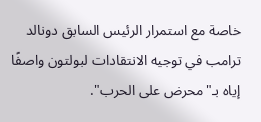خاصة مع استمرار الرئيس السابق دونالد ترامب في توجيه الانتقادات لبولتون واصفًا إياه بـ"محرض على الحرب".